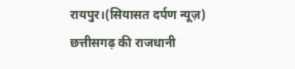रायपुर।(सियासत दर्पण न्यूज़) छत्तीसगढ़ की राजधानी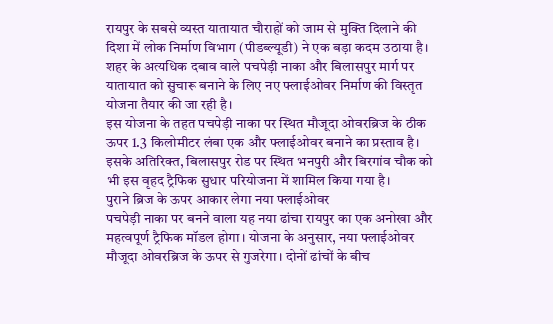रायपुर के सबसे व्यस्त यातायात चौराहों को जाम से मुक्ति दिलाने की दिशा में लोक निर्माण विभाग (पीडब्ल्यूडी) ने एक बड़ा कदम उठाया है। शहर के अत्यधिक दबाव वाले पचपेड़ी नाका और बिलासपुर मार्ग पर यातायात को सुचारू बनाने के लिए नए फ्लाईओवर निर्माण की विस्तृत योजना तैयार की जा रही है।
इस योजना के तहत पचपेड़ी नाका पर स्थित मौजूदा ओवरब्रिज के ठीक ऊपर 1.3 किलोमीटर लंबा एक और फ्लाईओवर बनाने का प्रस्ताव है। इसके अतिरिक्त, बिलासपुर रोड पर स्थित भनपुरी और बिरगांव चौक को भी इस वृहद ट्रैफिक सुधार परियोजना में शामिल किया गया है।
पुराने ब्रिज के ऊपर आकार लेगा नया फ्लाईओवर
पचपेड़ी नाका पर बनने वाला यह नया ढांचा रायपुर का एक अनोखा और महत्वपूर्ण ट्रैफिक मॉडल होगा। योजना के अनुसार, नया फ्लाईओवर मौजूदा ओवरब्रिज के ऊपर से गुजरेगा। दोनों ढांचों के बीच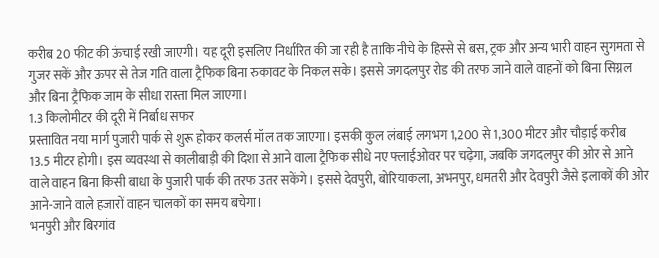करीब 20 फीट की ऊंचाई रखी जाएगी। यह दूरी इसलिए निर्धारित की जा रही है ताकि नीचे के हिस्से से बस, ट्रक और अन्य भारी वाहन सुगमता से गुजर सकें और ऊपर से तेज गति वाला ट्रैफिक बिना रुकावट के निकल सके। इससे जगदलपुर रोड की तरफ जाने वाले वाहनों को बिना सिग्नल और बिना ट्रैफिक जाम के सीधा रास्ता मिल जाएगा।
1.3 किलोमीटर की दूरी में निर्बाध सफर
प्रस्तावित नया मार्ग पुजारी पार्क से शुरू होकर कलर्स मॉल तक जाएगा। इसकी कुल लंबाई लगभग 1,200 से 1,300 मीटर और चौड़ाई करीब 13.5 मीटर होगी। इस व्यवस्था से कालीबाड़ी की दिशा से आने वाला ट्रैफिक सीधे नए फ्लाईओवर पर चढ़ेगा, जबकि जगदलपुर की ओर से आने वाले वाहन बिना किसी बाधा के पुजारी पार्क की तरफ उतर सकेंगे। इससे देवपुरी, बोरियाकला, अभनपुर, धमतरी और देवपुरी जैसे इलाकों की ओर आने-जाने वाले हजारों वाहन चालकों का समय बचेगा।
भनपुरी और बिरगांव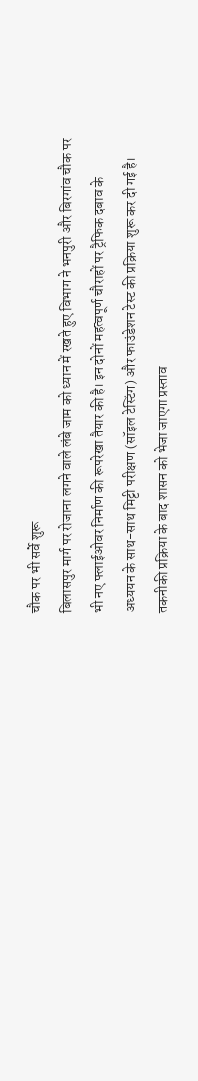चौक पर भी सर्वे शुरू
बिलासपुर मार्ग पर रोजाना लगने वाले लंबे जाम को ध्यान में रखते हुए विभाग ने भनपुरी और बिरगांव चौक पर भी नए फ्लाईओवर निर्माण की रूपरेखा तैयार की है। इन दोनों महत्वपूर्ण चौराहों पर ट्रैफिक दबाव के अध्ययन के साथ-साथ मिट्टी परीक्षण (सॉइल टेस्टिंग) और फाउंडेशन टेस्ट की प्रक्रिया शुरू कर दी गई है।
तकनीकी प्रक्रिया के बाद शासन को भेजा जाएगा प्रस्ताव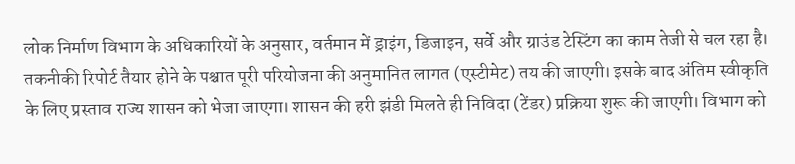लोक निर्माण विभाग के अधिकारियों के अनुसार, वर्तमान में ड्राइंग, डिजाइन, सर्वे और ग्राउंड टेस्टिंग का काम तेजी से चल रहा है। तकनीकी रिपोर्ट तैयार होने के पश्चात पूरी परियोजना की अनुमानित लागत (एस्टीमेट) तय की जाएगी। इसके बाद अंतिम स्वीकृति के लिए प्रस्ताव राज्य शासन को भेजा जाएगा। शासन की हरी झंडी मिलते ही निविदा (टेंडर) प्रक्रिया शुरू की जाएगी। विभाग को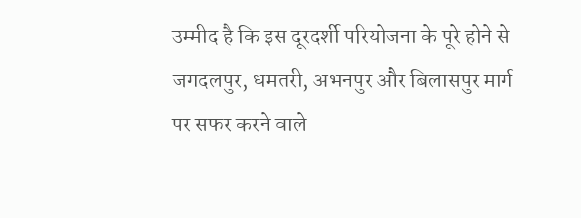उम्मीद है कि इस दूरदर्शी परियोजना के पूरे होने से जगदलपुर, धमतरी, अभनपुर और बिलासपुर मार्ग पर सफर करने वाले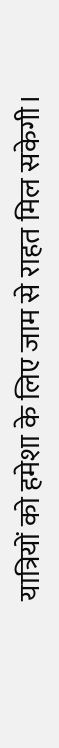यात्रियों को हमेशा के लिए जाम से राहत मिल सकेगी।